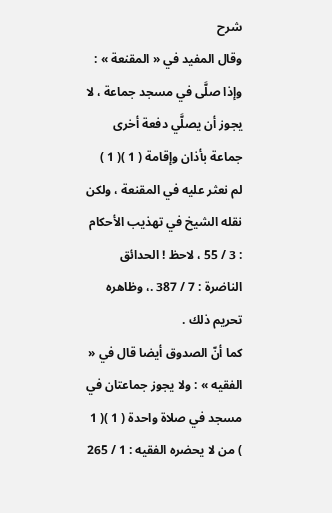شرح
وقال المفيد في « المقنعة » : وإذا صلَّى في مسجد جماعة ، لا يجوز أن يصلَّي دفعة أخرى جماعة بأذان وإقامة ( 1 )( 1 ) لم نعثر عليه في المقنعة ، ولكن نقله الشيخ في تهذيب الأحكام : 3 / 55 ، لاحظ ! الحدائق الناضرة : 7 / 387 .، وظاهره تحريم ذلك .
كما أنّ الصدوق أيضا قال في « الفقيه » : ولا يجوز جماعتان في مسجد في صلاة واحدة ( 1 )( 1 ) من لا يحضره الفقيه : 1 / 265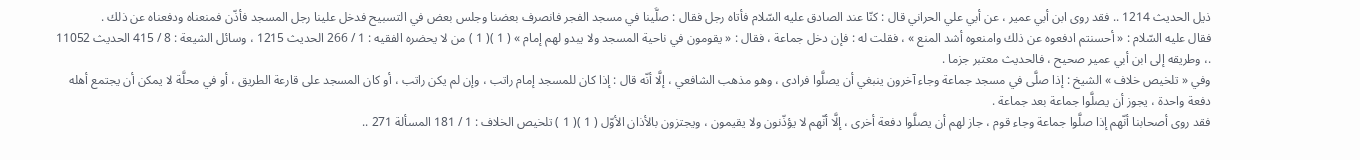ذيل الحديث 1214 .. فقد روى ابن أبي عمير ، عن أبي علي الحراني قال : كنّا عند الصادق عليه السّلام فأتاه رجل فقال : صلَّينا في مسجد الفجر فانصرف بعضنا وجلس بعض في التسبيح فدخل علينا رجل المسجد فأذّن فمنعناه ودفعناه عن ذلك .
فقال عليه السّلام : « أحسنتم ادفعوه عن ذلك وامنعوه أشد المنع » ، فقلت له : فإن دخل جماعة ، فقال : « يقومون في ناحية المسجد ولا يبدو لهم إمام » ( 1 )( 1 ) من لا يحضره الفقيه : 1 / 266 الحديث 1215 ، وسائل الشيعة : 8 / 415 الحديث 11052 .، وطريقه إلى ابن أبي عمير صحيح ، فالحديث معتبر جزما .
وفي « تلخيص خلاف » الشيخ : إذا صلَّى في مسجد جماعة وجاء آخرون ينبغي أن يصلَّوا فرادى ، وهو مذهب الشافعي ، إلَّا أنّه قال : إذا كان للمسجد إمام راتب ، وإن لم يكن راتب ، أو كان المسجد على قارعة الطريق ، أو في محلَّة لا يمكن أن يجتمع أهله دفعة واحدة ، يجوز أن يصلَّوا جماعة بعد جماعة .
فقد روى أصحابنا أنّهم إذا صلَّوا جماعة وجاء قوم ، جاز لهم أن يصلَّوا دفعة أخرى ، إلَّا أنّهم لا يؤذّنون ولا يقيمون ، ويجتزون بالأذان الأوّل ( 1 )( 1 ) تلخيص الخلاف : 1 / 181 المسألة 271 ..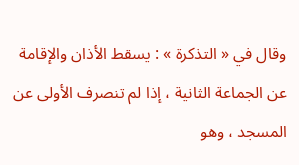وقال في « التذكرة » : يسقط الأذان والإقامة عن الجماعة الثانية ، إذا لم تنصرف الأولى عن المسجد ، وهو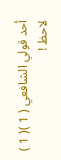أحد قولي الشافعي ( 1 )( 1 ) لاحظ !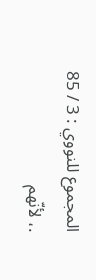المجموع للنووي : 3 / 85 .، لأنّهم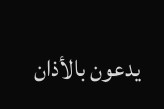يدعون بالأذان